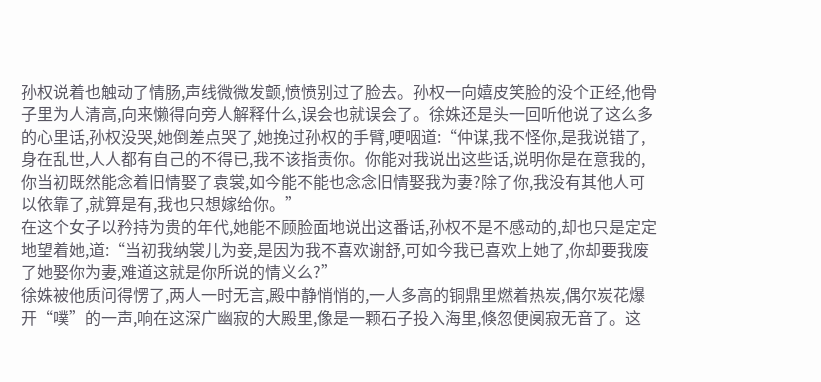孙权说着也触动了情肠,声线微微发颤,愤愤别过了脸去。孙权一向嬉皮笑脸的没个正经,他骨子里为人清高,向来懒得向旁人解释什么,误会也就误会了。徐姝还是头一回听他说了这么多的心里话,孙权没哭,她倒差点哭了,她挽过孙权的手臂,哽咽道:“仲谋,我不怪你,是我说错了,身在乱世,人人都有自己的不得已,我不该指责你。你能对我说出这些话,说明你是在意我的,你当初既然能念着旧情娶了袁裳,如今能不能也念念旧情娶我为妻?除了你,我没有其他人可以依靠了,就算是有,我也只想嫁给你。”
在这个女子以矜持为贵的年代,她能不顾脸面地说出这番话,孙权不是不感动的,却也只是定定地望着她,道:“当初我纳裳儿为妾,是因为我不喜欢谢舒,可如今我已喜欢上她了,你却要我废了她娶你为妻,难道这就是你所说的情义么?”
徐姝被他质问得愣了,两人一时无言,殿中静悄悄的,一人多高的铜鼎里燃着热炭,偶尔炭花爆开“噗”的一声,响在这深广幽寂的大殿里,像是一颗石子投入海里,倏忽便阒寂无音了。这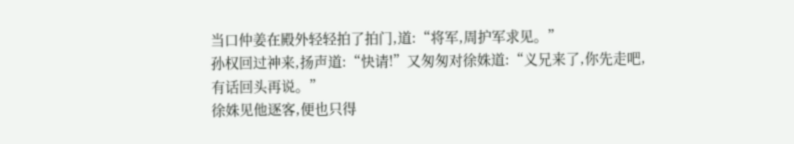当口仲姜在殿外轻轻拍了拍门,道:“将军,周护军求见。”
孙权回过神来,扬声道:“快请!”又匆匆对徐姝道:“义兄来了,你先走吧,有话回头再说。”
徐姝见他逐客,便也只得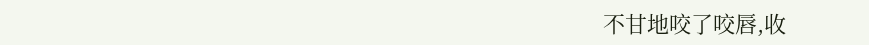不甘地咬了咬唇,收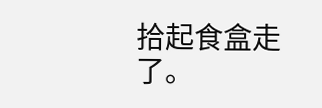拾起食盒走了。